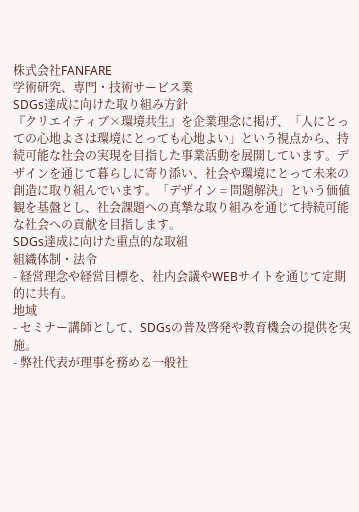株式会社FANFARE
学術研究、専門・技術サービス業
SDGs達成に向けた取り組み方針
『クリエイティブ×環境共生』を企業理念に掲げ、「人にとっての心地よさは環境にとっても心地よい」という視点から、持続可能な社会の実現を目指した事業活動を展開しています。デザインを通じて暮らしに寄り添い、社会や環境にとって未来の創造に取り組んでいます。「デザイン = 問題解決」という価値観を基盤とし、社会課題への真摯な取り組みを通じて持続可能な社会への貢献を目指します。
SDGs達成に向けた重点的な取組
組織体制・法令
- 経営理念や経営目標を、社内会議やWEBサイトを通じて定期的に共有。
地域
- セミナー講師として、SDGsの普及啓発や教育機会の提供を実施。
- 弊社代表が理事を務める一般社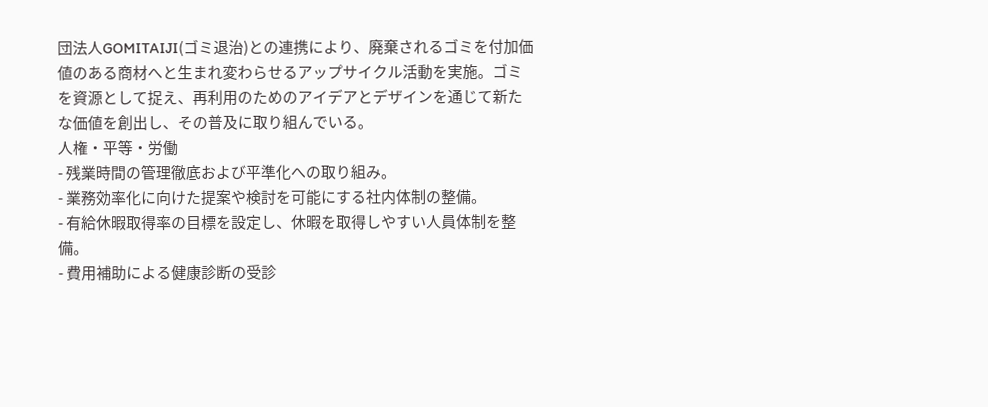団法人GOMITAIJI(ゴミ退治)との連携により、廃棄されるゴミを付加価値のある商材へと生まれ変わらせるアップサイクル活動を実施。ゴミを資源として捉え、再利用のためのアイデアとデザインを通じて新たな価値を創出し、その普及に取り組んでいる。
人権・平等・労働
- 残業時間の管理徹底および平準化への取り組み。
- 業務効率化に向けた提案や検討を可能にする社内体制の整備。
- 有給休暇取得率の目標を設定し、休暇を取得しやすい人員体制を整備。
- 費用補助による健康診断の受診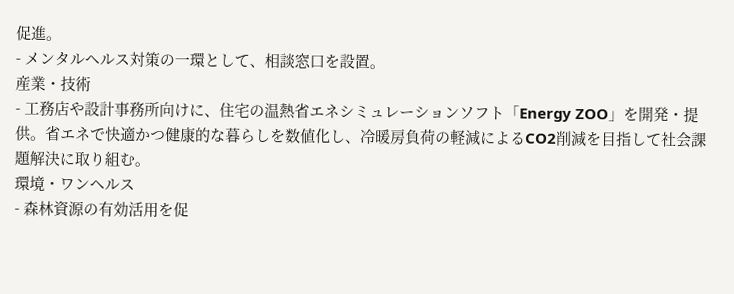促進。
- メンタルヘルス対策の一環として、相談窓口を設置。
産業・技術
- 工務店や設計事務所向けに、住宅の温熱省エネシミュレーションソフト「Energy ZOO」を開発・提供。省エネで快適かつ健康的な暮らしを数値化し、冷暖房負荷の軽減によるCO2削減を目指して社会課題解決に取り組む。
環境・ワンヘルス
- 森林資源の有効活用を促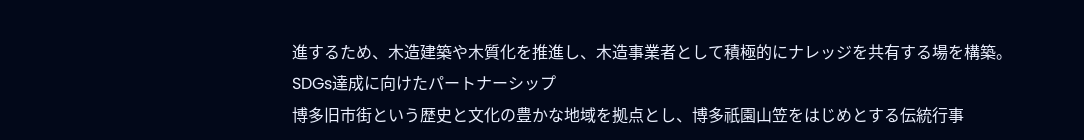進するため、木造建築や木質化を推進し、木造事業者として積極的にナレッジを共有する場を構築。
SDGs達成に向けたパートナーシップ
博多旧市街という歴史と文化の豊かな地域を拠点とし、博多祇園山笠をはじめとする伝統行事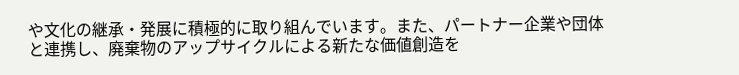や文化の継承・発展に積極的に取り組んでいます。また、パートナー企業や団体と連携し、廃棄物のアップサイクルによる新たな価値創造を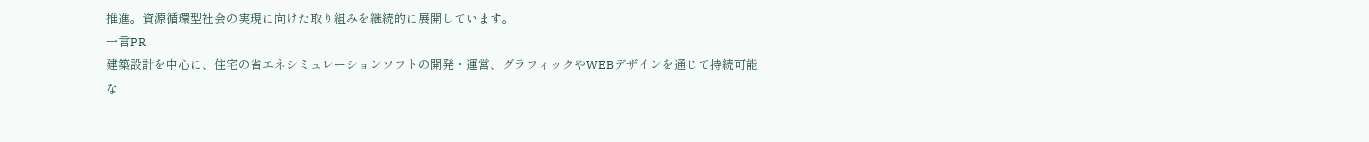推進。資源循環型社会の実現に向けた取り組みを継続的に展開しています。
一言PR
建築設計を中心に、住宅の省エネシミュレーションソフトの開発・運営、グラフィックやWEBデザインを通じて持続可能な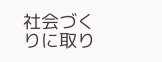社会づくりに取り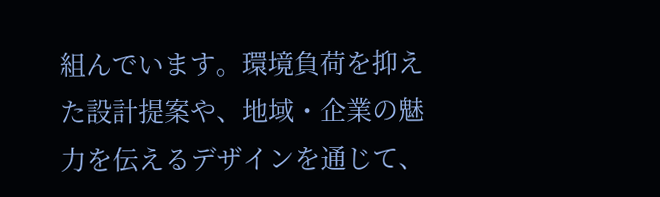組んでいます。環境負荷を抑えた設計提案や、地域・企業の魅力を伝えるデザインを通じて、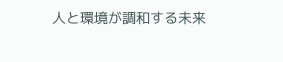人と環境が調和する未来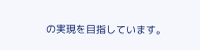の実現を目指しています。